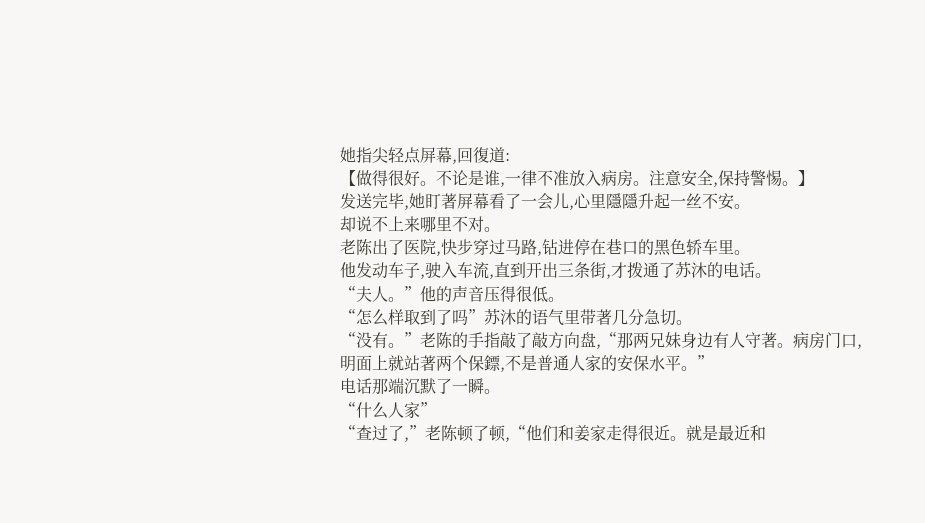她指尖轻点屏幕,回復道:
【做得很好。不论是谁,一律不准放入病房。注意安全,保持警惕。】
发送完毕,她盯著屏幕看了一会儿,心里隱隱升起一丝不安。
却说不上来哪里不对。
老陈出了医院,快步穿过马路,钻进停在巷口的黑色轿车里。
他发动车子,驶入车流,直到开出三条街,才拨通了苏沐的电话。
“夫人。”他的声音压得很低。
“怎么样取到了吗”苏沐的语气里带著几分急切。
“没有。”老陈的手指敲了敲方向盘,“那两兄妹身边有人守著。病房门口,明面上就站著两个保鏢,不是普通人家的安保水平。”
电话那端沉默了一瞬。
“什么人家”
“查过了,”老陈顿了顿,“他们和姜家走得很近。就是最近和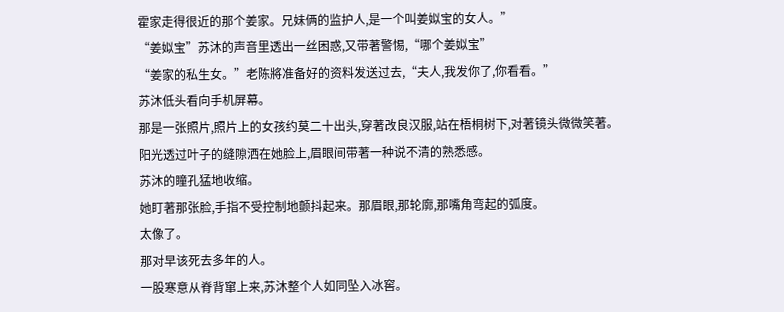霍家走得很近的那个姜家。兄妹俩的监护人,是一个叫姜姒宝的女人。”
“姜姒宝”苏沐的声音里透出一丝困惑,又带著警惕,“哪个姜姒宝”
“姜家的私生女。”老陈將准备好的资料发送过去,“夫人,我发你了,你看看。”
苏沐低头看向手机屏幕。
那是一张照片,照片上的女孩约莫二十出头,穿著改良汉服,站在梧桐树下,对著镜头微微笑著。
阳光透过叶子的缝隙洒在她脸上,眉眼间带著一种说不清的熟悉感。
苏沐的瞳孔猛地收缩。
她盯著那张脸,手指不受控制地颤抖起来。那眉眼,那轮廓,那嘴角弯起的弧度。
太像了。
那对早该死去多年的人。
一股寒意从脊背窜上来,苏沐整个人如同坠入冰窖。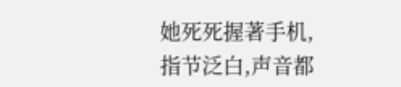她死死握著手机,指节泛白,声音都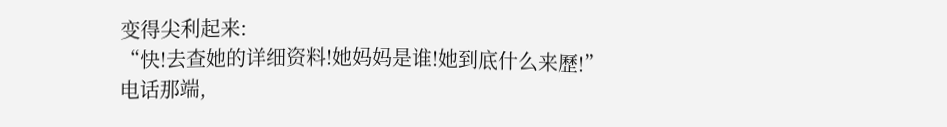变得尖利起来:
“快!去查她的详细资料!她妈妈是谁!她到底什么来歷!”
电话那端,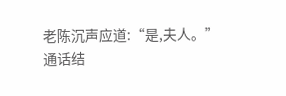老陈沉声应道:“是,夫人。”
通话结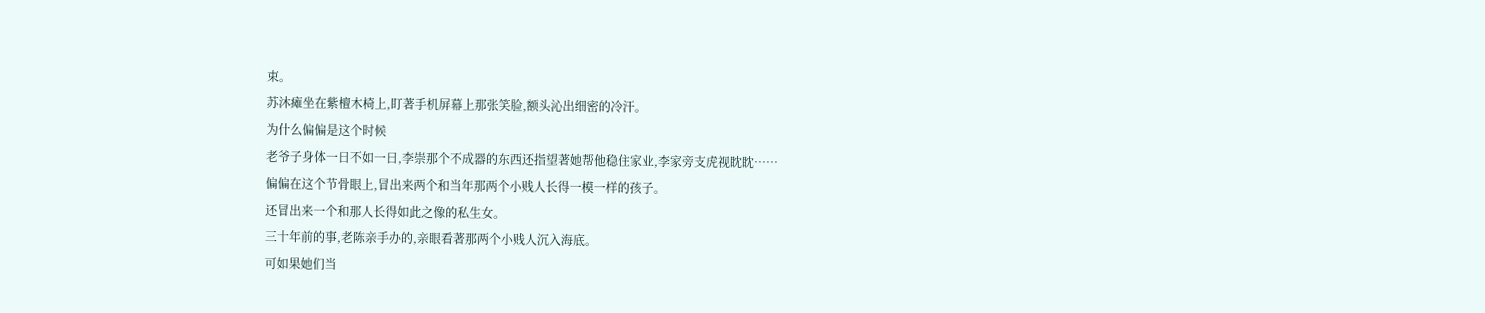束。
苏沐瘫坐在紫檀木椅上,盯著手机屏幕上那张笑脸,额头沁出细密的冷汗。
为什么偏偏是这个时候
老爷子身体一日不如一日,李崇那个不成器的东西还指望著她帮他稳住家业,李家旁支虎视眈眈……
偏偏在这个节骨眼上,冒出来两个和当年那两个小贱人长得一模一样的孩子。
还冒出来一个和那人长得如此之像的私生女。
三十年前的事,老陈亲手办的,亲眼看著那两个小贱人沉入海底。
可如果她们当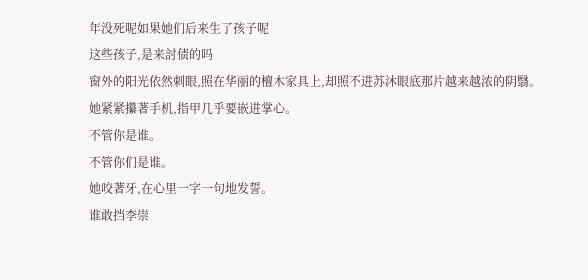年没死呢如果她们后来生了孩子呢
这些孩子,是来討债的吗
窗外的阳光依然刺眼,照在华丽的檀木家具上,却照不进苏沐眼底那片越来越浓的阴翳。
她紧紧攥著手机,指甲几乎要嵌进掌心。
不管你是谁。
不管你们是谁。
她咬著牙,在心里一字一句地发誓。
谁敢挡李崇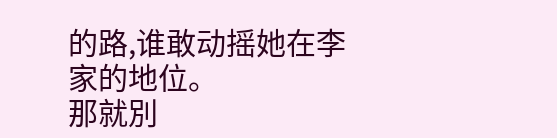的路,谁敢动摇她在李家的地位。
那就別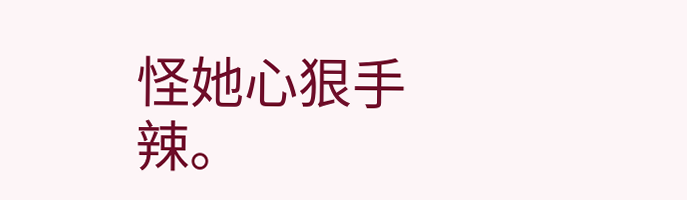怪她心狠手辣。